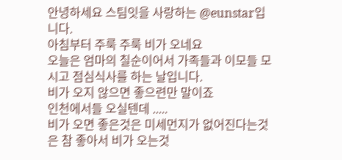안녕하세요 스팀잇을 사랑하는 @eunstar입니다.
아침부터 주룩 주룩 비가 오네요
오늘은 엄마의 칠순이어서 가족들과 이모들 모시고 점심식사를 하는 날입니다.
비가 오지 않으면 좋으련만 말이죠
인천에서들 오실텐데 .....
비가 오면 좋은것은 미세먼지가 없어진다는것은 참 좋아서 비가 오는것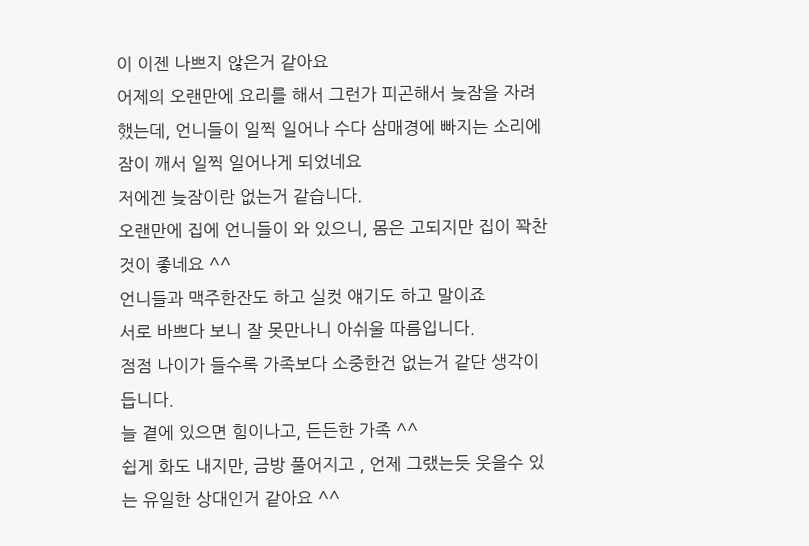이 이젠 나쁘지 않은거 같아요
어제의 오랜만에 요리를 해서 그런가 피곤해서 늦잠을 자려 했는데, 언니들이 일찍 일어나 수다 삼매경에 빠지는 소리에 잠이 깨서 일찍 일어나게 되었네요
저에겐 늦잠이란 없는거 같습니다.
오랜만에 집에 언니들이 와 있으니, 몸은 고되지만 집이 꽉찬것이 좋네요 ^^
언니들과 맥주한잔도 하고 실컷 얘기도 하고 말이죠
서로 바쁘다 보니 잘 못만나니 아쉬울 따름입니다.
점점 나이가 들수록 가족보다 소중한건 없는거 같단 생각이 듭니다.
늘 곁에 있으면 힘이나고, 든든한 가족 ^^
쉽게 화도 내지만, 금방 풀어지고 , 언제 그랬는듯 웃을수 있는 유일한 상대인거 같아요 ^^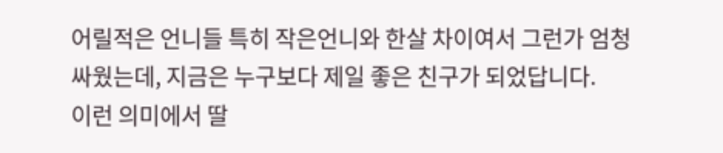어릴적은 언니들 특히 작은언니와 한살 차이여서 그런가 엄청 싸웠는데, 지금은 누구보다 제일 좋은 친구가 되었답니다.
이런 의미에서 딸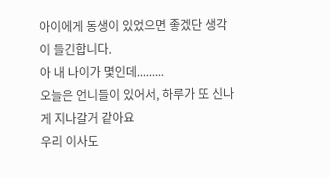아이에게 동생이 있었으면 좋겠단 생각이 들긴합니다.
아 내 나이가 몇인데.........
오늘은 언니들이 있어서, 하루가 또 신나게 지나갈거 같아요
우리 이사도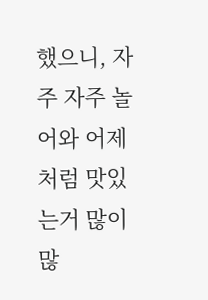했으니, 자주 자주 놀어와 어제 처럼 맛있는거 많이 많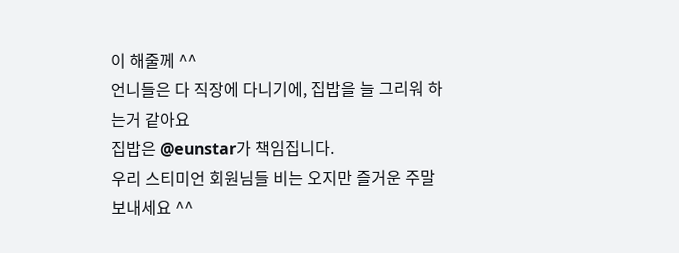이 해줄께 ^^
언니들은 다 직장에 다니기에, 집밥을 늘 그리워 하는거 같아요
집밥은 @eunstar가 책임집니다.
우리 스티미언 회원님들 비는 오지만 즐거운 주말 보내세요 ^^